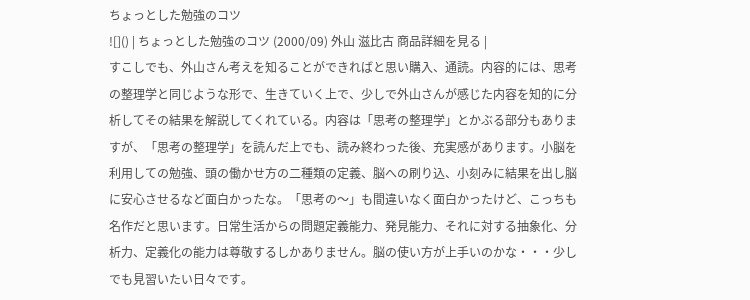ちょっとした勉強のコツ
![]() | ちょっとした勉強のコツ (2000/09) 外山 滋比古 商品詳細を見る |
すこしでも、外山さん考えを知ることができればと思い購入、通読。内容的には、思考の整理学と同じような形で、生きていく上で、少しで外山さんが感じた内容を知的に分析してその結果を解説してくれている。内容は「思考の整理学」とかぶる部分もありますが、「思考の整理学」を読んだ上でも、読み終わった後、充実感があります。小脳を利用しての勉強、頭の働かせ方の二種類の定義、脳への刷り込、小刻みに結果を出し脳に安心させるなど面白かったな。「思考の〜」も間違いなく面白かったけど、こっちも名作だと思います。日常生活からの問題定義能力、発見能力、それに対する抽象化、分析力、定義化の能力は尊敬するしかありません。脳の使い方が上手いのかな・・・少しでも見習いたい日々です。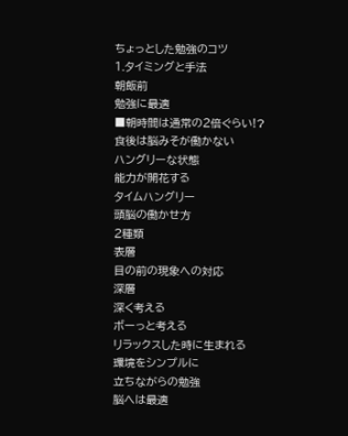ちょっとした勉強のコツ
1.タイミングと手法
朝飯前
勉強に最適
■朝時間は通常の2倍ぐらい!?
食後は脳みそが働かない
ハングリーな状態
能力が開花する
タイムハングリー
頭脳の働かせ方
2種類
表層
目の前の現象への対応
深層
深く考える
ボーっと考える
リラックスした時に生まれる
環境をシンプルに
立ちながらの勉強
脳へは最適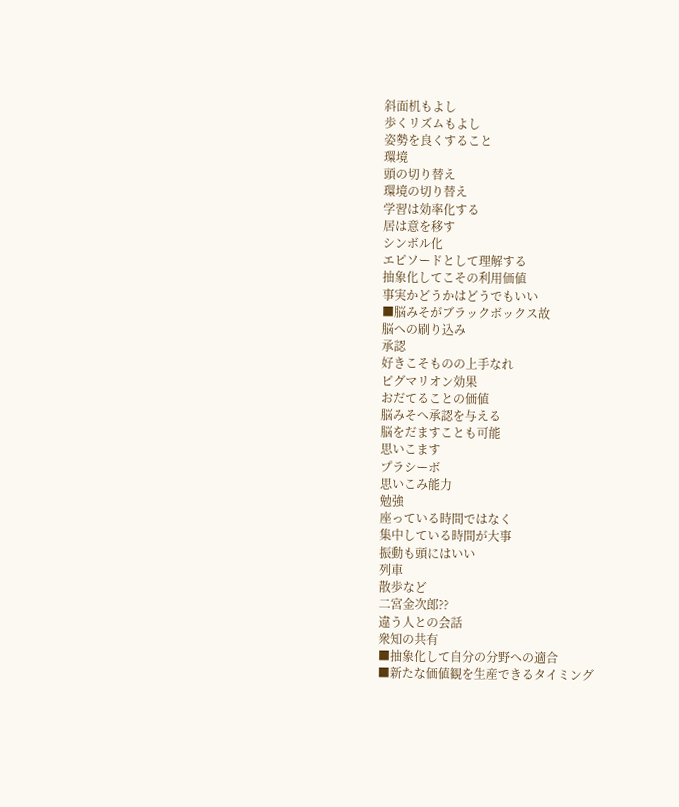斜面机もよし
歩くリズムもよし
姿勢を良くすること
環境
頭の切り替え
環境の切り替え
学習は効率化する
居は意を移す
シンボル化
エピソードとして理解する
抽象化してこその利用価値
事実かどうかはどうでもいい
■脳みそがブラックボックス故
脳への刷り込み
承認
好きこそものの上手なれ
ピグマリオン効果
おだてることの価値
脳みそへ承認を与える
脳をだますことも可能
思いこます
プラシーボ
思いこみ能力
勉強
座っている時間ではなく
集中している時間が大事
振動も頭にはいい
列車
散歩など
二宮金次郎??
違う人との会話
衆知の共有
■抽象化して自分の分野への適合
■新たな価値観を生産できるタイミング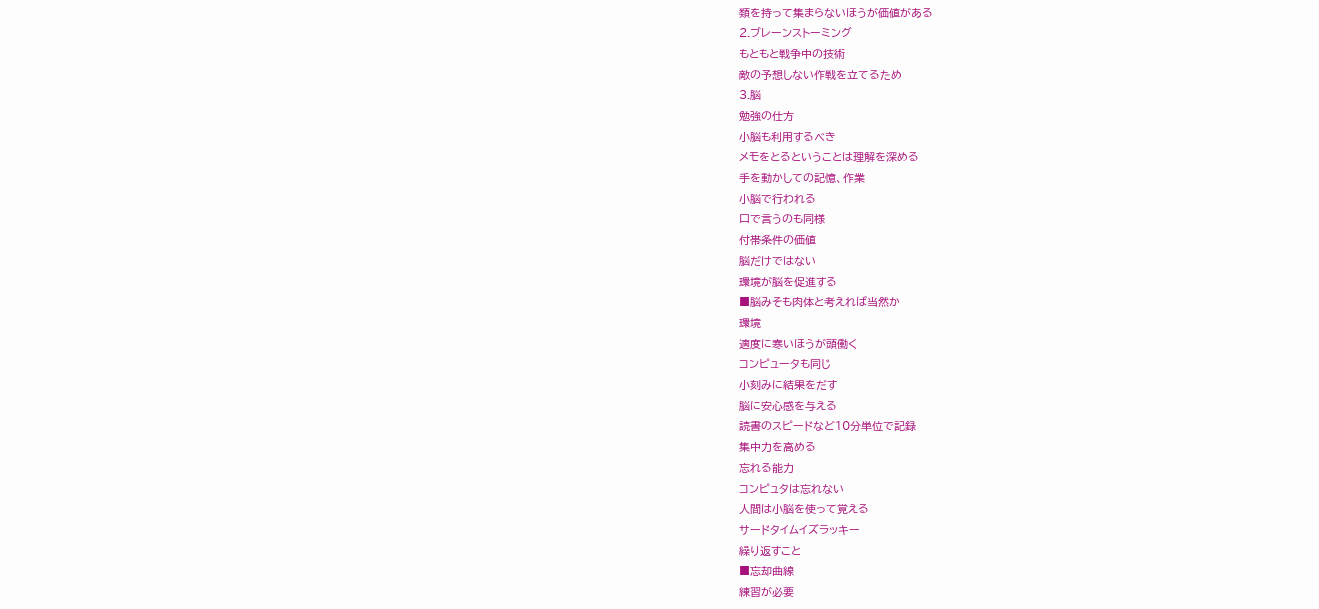類を持って集まらないほうが価値がある
2.ブレーンストーミング
もともと戦争中の技術
敵の予想しない作戦を立てるため
3.脳
勉強の仕方
小脳も利用するべき
メモをとるということは理解を深める
手を動かしての記憶、作業
小脳で行われる
口で言うのも同様
付帯条件の価値
脳だけではない
環境が脳を促進する
■脳みそも肉体と考えれば当然か
環境
適度に寒いほうが頭働く
コンピュータも同じ
小刻みに結果をだす
脳に安心感を与える
読書のスピードなど10分単位で記録
集中力を高める
忘れる能力
コンピュタは忘れない
人間は小脳を使って覚える
サードタイムイズラッキー
繰り返すこと
■忘却曲線
練習が必要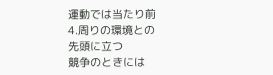運動では当たり前
4.周りの環境との
先頭に立つ
競争のときには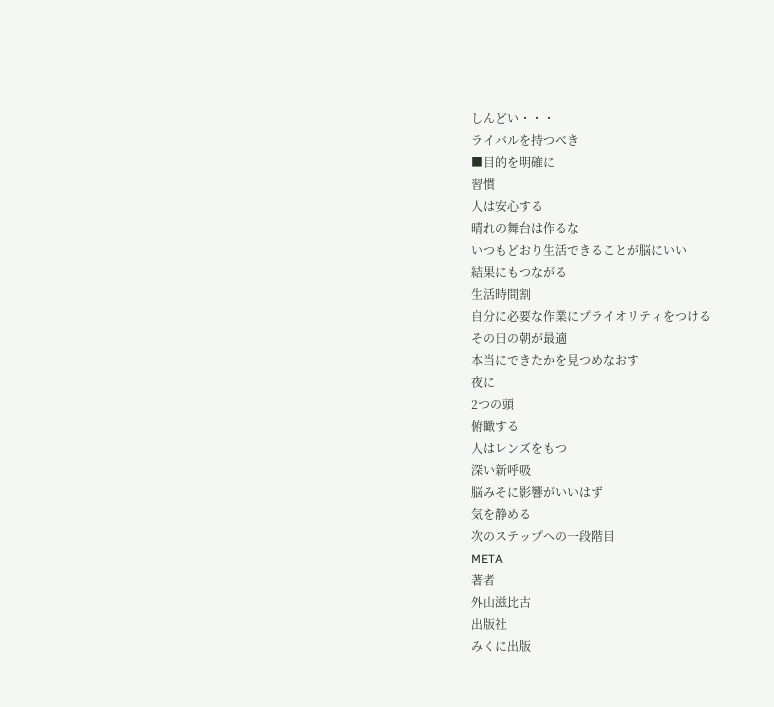しんどい・・・
ライバルを持つべき
■目的を明確に
習慣
人は安心する
晴れの舞台は作るな
いつもどおり生活できることが脳にいい
結果にもつながる
生活時間割
自分に必要な作業にプライオリティをつける
その日の朝が最適
本当にできたかを見つめなおす
夜に
2つの頭
俯瞰する
人はレンズをもつ
深い新呼吸
脳みそに影響がいいはず
気を静める
次のステップへの一段階目
META
著者
外山滋比古
出版社
みくに出版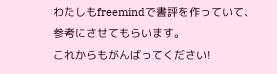わたしもfreemindで書評を作っていて、参考にさせてもらいます。
これからもがんばってください!